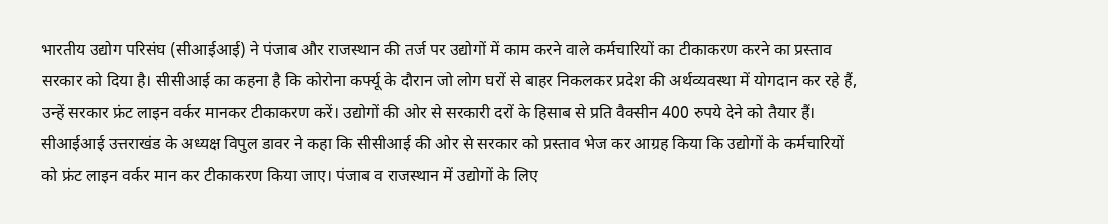भारतीय उद्योग परिसंघ (सीआईआई) ने पंजाब और राजस्थान की तर्ज पर उद्योगों में काम करने वाले कर्मचारियों का टीकाकरण करने का प्रस्ताव सरकार को दिया है। सीसीआई का कहना है कि कोरोना कर्फ्यू के दौरान जो लोग घरों से बाहर निकलकर प्रदेश की अर्थव्यवस्था में योगदान कर रहे हैं, उन्हें सरकार फ्रंट लाइन वर्कर मानकर टीकाकरण करें। उद्योगों की ओर से सरकारी दरों के हिसाब से प्रति वैक्सीन 400 रुपये देने को तैयार हैं।
सीआईआई उत्तराखंड के अध्यक्ष विपुल डावर ने कहा कि सीसीआई की ओर से सरकार को प्रस्ताव भेज कर आग्रह किया कि उद्योगों के कर्मचारियों को फ्रंट लाइन वर्कर मान कर टीकाकरण किया जाए। पंजाब व राजस्थान में उद्योगों के लिए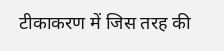टीकाकरण में जिस तरह की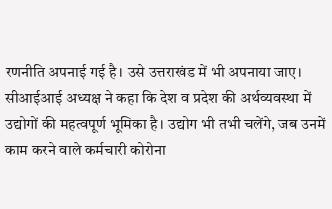रणनीति अपनाई गई है। उसे उत्तराखंड में भी अपनाया जाए।
सीआईआई अध्यक्ष ने कहा कि देश व प्रदेश की अर्थव्यवस्था में उद्योगों की महत्वपूर्ण भूमिका है। उद्योग भी तभी चलेंगे, जब उनमें काम करने वाले कर्मचारी कोरोना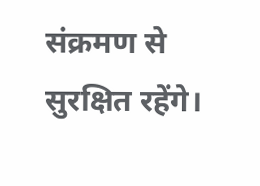संक्रमण से सुरक्षित रहेंगे।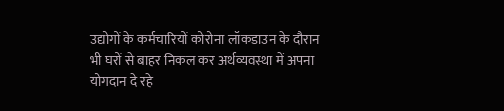उद्योगों के कर्मचारियों कोरोना लॉकडाउन के दौरान भी घरों से बाहर निकल कर अर्थव्यवस्था में अपना योगदान दे रहे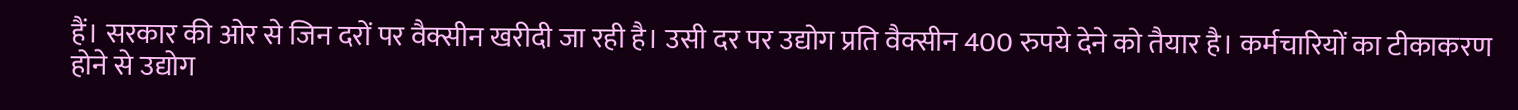हैं। सरकार की ओर से जिन दरों पर वैक्सीन खरीदी जा रही है। उसी दर पर उद्योग प्रति वैक्सीन 400 रुपये देने को तैयार है। कर्मचारियों का टीकाकरण होने से उद्योग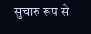सुचारु रूप से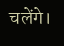चलेंगे।